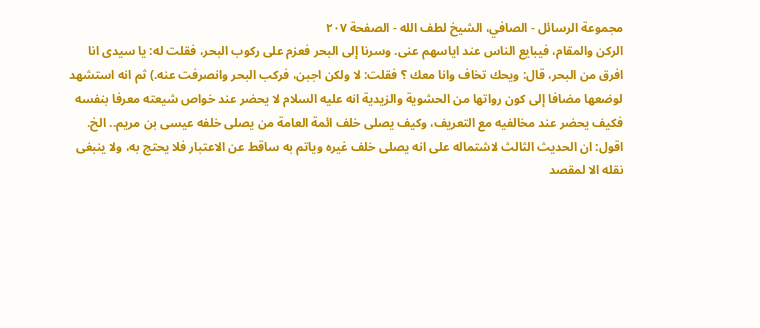مجموعة الرسائل - الصافي، الشيخ لطف الله - الصفحة ٢٠٧
الركن والمقام، فيبايع الناس عند اياسهم عنى. وسرنا إلى البحر فعزم على ركوب البحر، فقلت له: يا سيدى انا افرق من البحر، قال: ويحك تخاف وانا معك ؟ فقلت: لا ولكن اجبن، فركب البحر وانصرفت عنه.) ثم انه استشهد لوضعها مضافا إلى كون رواتها من الحشوية والزيدية انه عليه السلام لا يحضر عند خواص شيعته معرفا بنفسه فكيف يحضر عند مخالفيه مع التعريف، وكيف يصلى خلف ائمة العامة من يصلى خلفه عيسى بن مريم.. الخ. اقول: ان الحديث الثالث لاشتماله على انه يصلى خلف غيره وياتم به ساقط عن الاعتبار فلا يحتج به، ولا ينبغى نقله الا لمقصد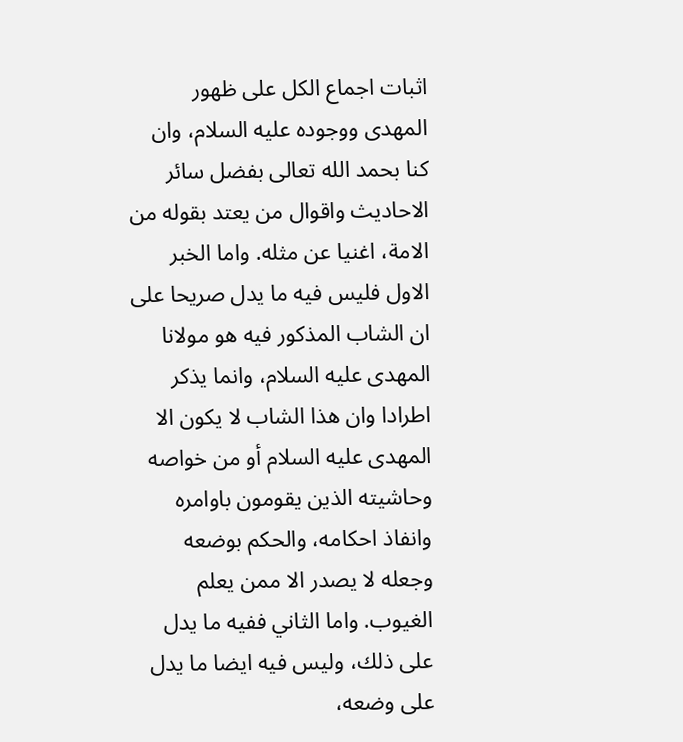اثبات اجماع الكل على ظهور المهدى ووجوده عليه السلام، وان كنا بحمد الله تعالى بفضل سائر الاحاديث واقوال من يعتد بقوله من الامة، اغنيا عن مثله. واما الخبر الاول فليس فيه ما يدل صريحا على ان الشاب المذكور فيه هو مولانا المهدى عليه السلام، وانما يذكر اطرادا وان هذا الشاب لا يكون الا المهدى عليه السلام أو من خواصه وحاشيته الذين يقومون باوامره وانفاذ احكامه، والحكم بوضعه وجعله لا يصدر الا ممن يعلم الغيوب. واما الثاني ففيه ما يدل على ذلك، وليس فيه ايضا ما يدل على وضعه،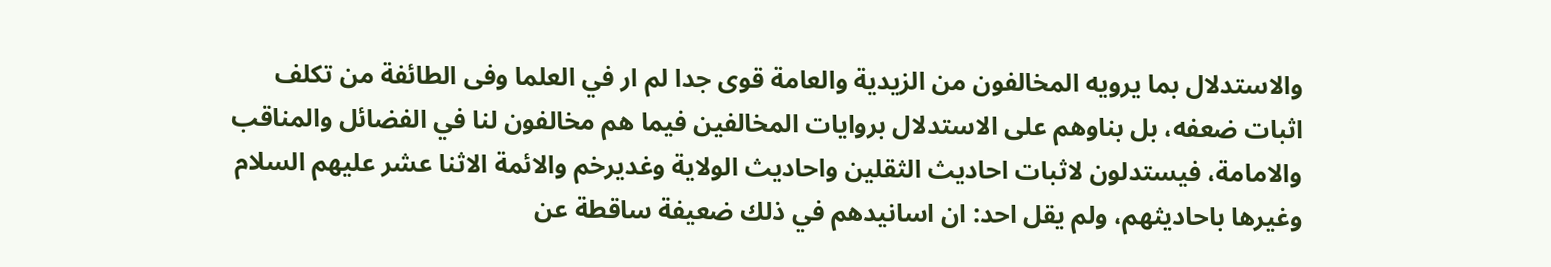والاستدلال بما يرويه المخالفون من الزيدية والعامة قوى جدا لم ار في العلما وفى الطائفة من تكلف اثبات ضعفه، بل بناوهم على الاستدلال بروايات المخالفين فيما هم مخالفون لنا في الفضائل والمناقب والامامة، فيستدلون لاثبات احاديث الثقلين واحاديث الولاية وغديرخم والائمة الاثنا عشر عليهم السلام وغيرها باحاديثهم، ولم يقل احد: ان اسانيدهم في ذلك ضعيفة ساقطة عن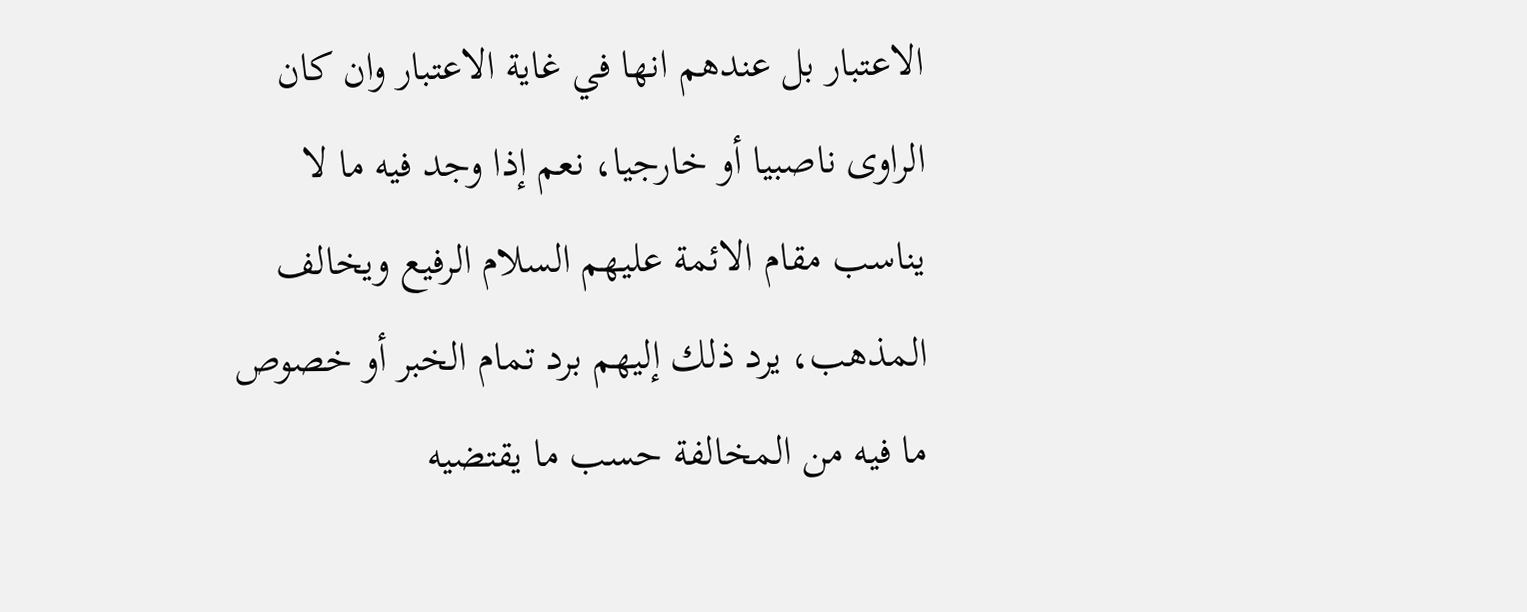الاعتبار بل عندهم انها في غاية الاعتبار وان كان الراوى ناصبيا أو خارجيا، نعم إذا وجد فيه ما لا يناسب مقام الائمة عليهم السلام الرفيع ويخالف المذهب، يرد ذلك إليهم برد تمام الخبر أو خصوص ما فيه من المخالفة حسب ما يقتضيه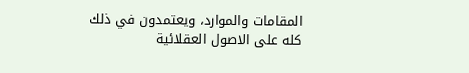المقامات والموارد، ويعتمدون في ذلك كله على الاصول العقلائية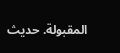المقبولة. حديث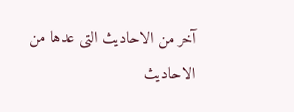آخر من الاحاديث التى عدها من الاحاديث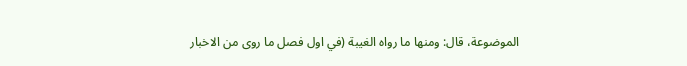الموضوعة، قال: ومنها ما رواه الغيبة (في اول فصل ما روى من الاخبار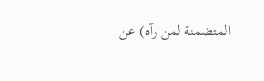المتضمنة لمن رآه) عن